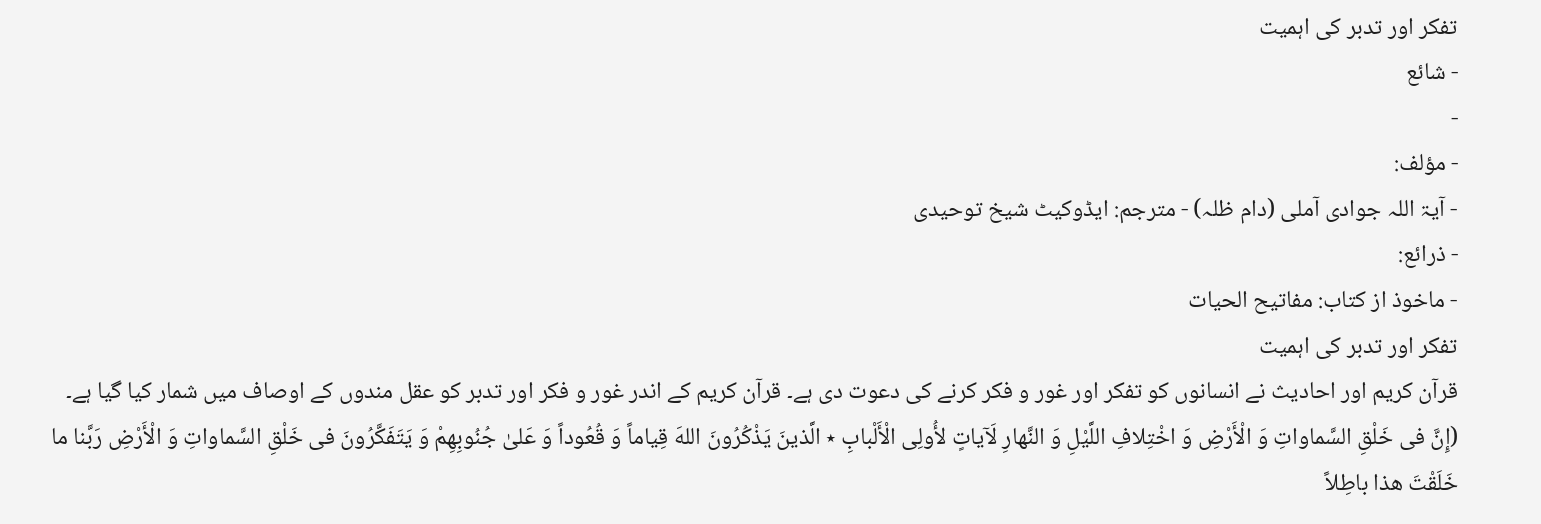تفکر اور تدبر کی اہمیت
- شائع
-
- مؤلف:
- آیۃ اللہ جوادی آملی (دام ظلہ) - مترجم: ایڈوکیٹ شیخ توحیدی
- ذرائع:
- ماخوذ از کتاب: مفاتیح الحیات
تفکر اور تدبر کی اہمیت
قرآن کریم اور احادیث نے انسانوں کو تفکر اور غور و فکر کرنے کی دعوت دی ہے۔ قرآن کریم کے اندر غور و فکر اور تدبر کو عقل مندوں کے اوصاف میں شمار کیا گیا ہے۔
(إِنَّ فى خَلْقِ السَّماواتِ وَ الْأَرْضِ وَ اخْتِلافِ اللَّيْلِ وَ النَّهارِ لَآياتٍ لأُولِى الْأَلْبابِ ٭ الَّذينَ يَذْكُرُونَ اللهَ قِياماً وَ قُعُوداً وَ عَلىٰ جُنُوبِهِمْ وَ يَتَفَكَّرُونَ فى خَلْقِ السَّماواتِ وَ الْأَرْضِ رَبَّنا ما خَلَقْتَ هذا باطِلاً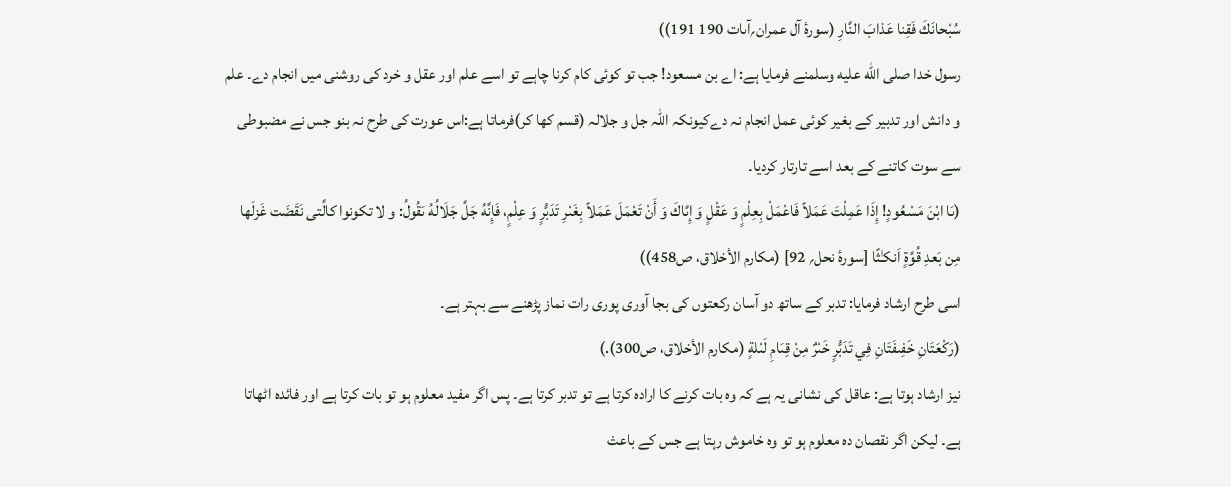سُبْحانَكَ فَقِنا عَذابَ النَّارِ (سورهٔ آل عمران؍آىات 190 191))
رسول خدا صلى الله عليه وسلمنے فرمایا ہے: اے بن مسعود! جب تو کوئی کام کرنا چاہے تو اسے علم اور عقل و خرد کی روشنی میں انجام دے۔ علم و دانش اور تدبیر کے بغیر کوئی عمل انجام نہ دےکیونکہ اللہ جل و جلالہ (قسم کھا کر)فرماتا ہے:اس عورت کی طرح نہ بنو جس نے مضبوطی سے سوت کاتنے کے بعد اسے تارتار کردیا۔
(ىَا ابْنَ مَسْعُودٍ! إِذَا عَمِلْتَ عَمَلاً فَاعْمَلْ بِعِلْمٍ وَ عَقْلٍ وَ إِىَّاكَ وَ أَنْ تَعْمَلَ عَمَلاً بِغَىْرِ تَدَبُّرٍ وَ عِلْمٍ، فَإِنَّهُ جَلَّ جَلَالُهُ ىَقُولُ: و لا تكونوا كالَّتى نَقَضَت غَزلَها مِن بَعدِ قُوَّةٍ اَنكـٰثًا [سورهٔ نحل؍ 92] (مكارم الأخلاق، ص458))
اسی طرح ارشاد فرمایا: تدبر کے ساتھ دو آسان رکعتوں کی بجا آوری پوری رات نماز پڑھنے سے بہتر ہے۔
(رَكْعَتَانِ خَفِىفَتَانِ فِي تَدَبُّرٍ خَىْرٌ مِنْ قِىَامِ لَىْلةٍ (مكارم الأخلاق، ص300).)
نیز ارشاد ہوتا ہے: عاقل کی نشانی یہ ہے کہ وہ بات کرنے کا ارادہ کرتا ہے تو تدبر کرتا ہے۔ پس اگر مفید معلوم ہو تو بات کرتا ہے اور فائدہ اٹھاتا ہے۔ لیکن اگر نقصان دہ معلوم ہو تو وہ خاموش رہتا ہے جس کے باعث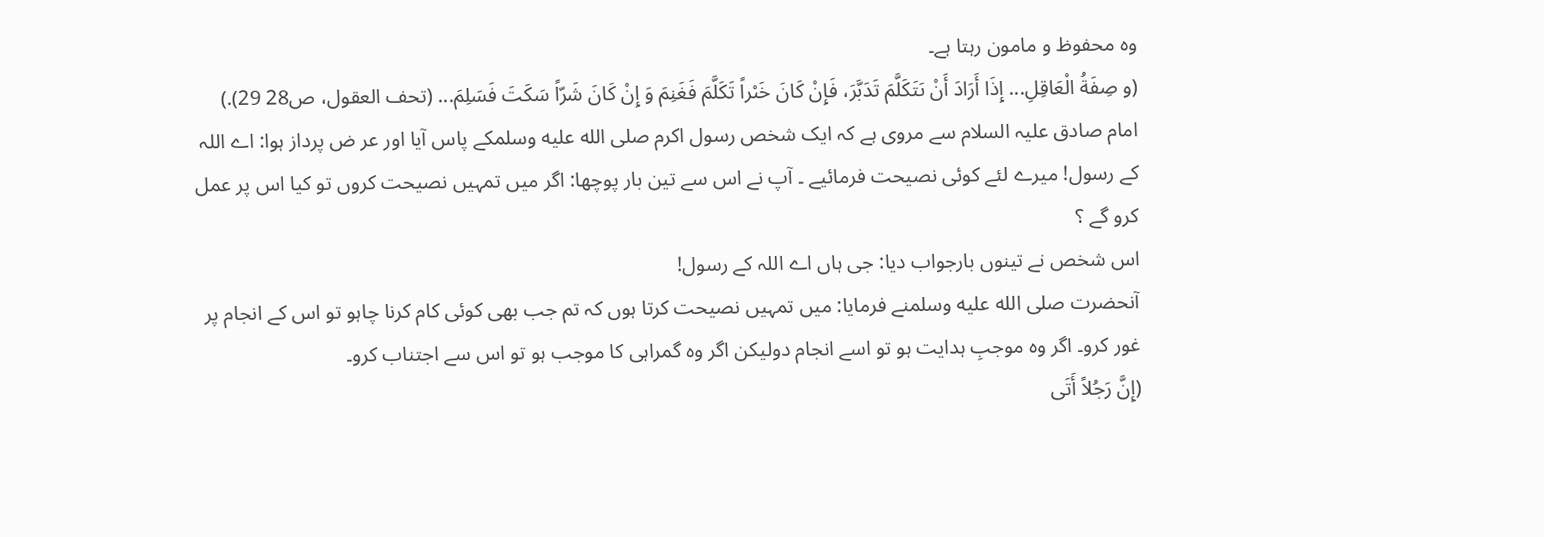وہ محفوظ و مامون رہتا ہے۔
(و صِفَةُ الْعَاقِلِ... إِذَا أَرَادَ أَنْ ىَتَكَلَّمَ تَدَبَّرَ، فَإِنْ كَانَ خَىْراً تَكَلَّمَ فَغَنِمَ وَ إِنْ كَانَ شَرّاً سَكَتَ فَسَلِمَ... (تحف العقول، ص28 29).)
امام صادق علیہ السلام سے مروی ہے کہ ایک شخص رسول اکرم صلى الله عليه وسلمکے پاس آیا اور عر ض پرداز ہوا: اے اللہ کے رسول! میرے لئے کوئی نصیحت فرمائیے ۔ آپ نے اس سے تین بار پوچھا: اگر میں تمہیں نصیحت کروں تو کیا اس پر عمل کرو گے ؟
اس شخص نے تینوں بارجواب دیا: جی ہاں اے اللہ کے رسول!
آنحضرت صلى الله عليه وسلمنے فرمایا: میں تمہیں نصیحت کرتا ہوں کہ تم جب بھی کوئی کام کرنا چاہو تو اس کے انجام پر غور کرو۔ اگر وہ موجبِ ہدایت ہو تو اسے انجام دولیکن اگر وہ گمراہی کا موجب ہو تو اس سے اجتناب کرو۔
(إِنَّ رَجُلاً أَتَى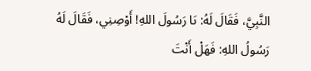النَّبِيَّ، فَقَالَ لَهُ: ىَا رَسُولَ اللهِ! أَوْصِنِي، فَقَالَ لَهُ رَسُولُ اللهِ: فَهَلْ أَنْتَ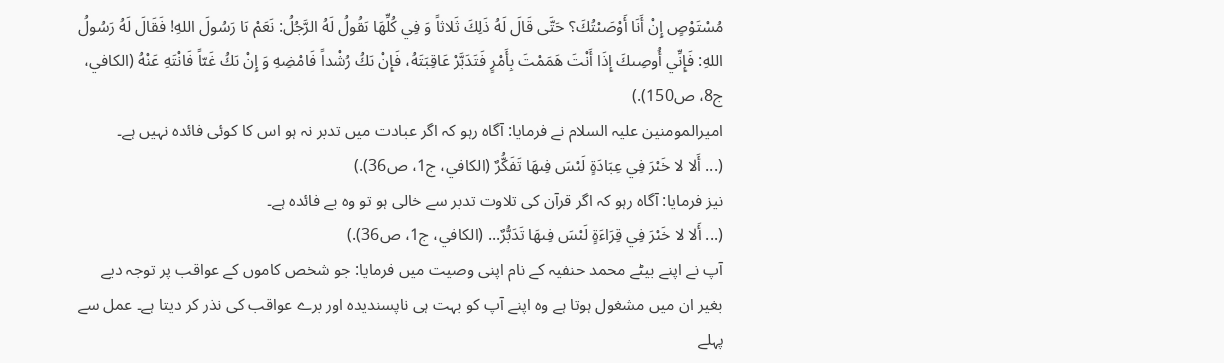مُسْتَوْصٍ إِنْ أَنَا أَوْصَىْتُكَ؟ حَتَّى قَالَ لَهُ ذَلِكَ ثَلاثاً وَ فِي كُلِّهَا ىَقُولُ لَهُ الرَّجُلُ: نَعَمْ ىَا رَسُولَ اللهِ! فَقَالَ لَهُ رَسُولُ اللهِ: فَإِنِّي أُوصِىكَ إِذَا أَنْتَ هَمَمْتَ بِأَمْرٍ فَتَدَبَّرْ عَاقِبَتَهُ، فَإِنْ ىَكُ رُشْداً فَامْضِهِ وَ إِنْ ىَكُ غَىّاً فَانْتَهِ عَنْهُ (الكافي، ج8، ص150).)
امیرالمومنین علیہ السلام نے فرمایا: آگاہ رہو کہ اگر عبادت میں تدبر نہ ہو اس کا کوئی فائدہ نہیں ہے۔
(... أَلا لا خَىْرَ فِي عِبَادَةٍ لَىْسَ فِىهَا تَفَكُّرٌ (الكافي، ج1، ص36).)
نیز فرمایا: آگاہ رہو کہ اگر قرآن کی تلاوت تدبر سے خالی ہو تو وہ بے فائدہ ہے۔
(... أَلا لا خَىْرَ فِي قِرَاءَةٍ لَىْسَ فِىهَا تَدَبُّرٌ... (الكافي، ج1، ص36).)
آپ نے اپنے بیٹے محمد حنفیہ کے نام اپنی وصیت میں فرمایا: جو شخص کاموں کے عواقب پر توجہ دیے بغیر ان میں مشغول ہوتا ہے وہ اپنے آپ کو بہت ہی ناپسندیدہ اور برے عواقب کی نذر کر دیتا ہے۔ عمل سے پہلے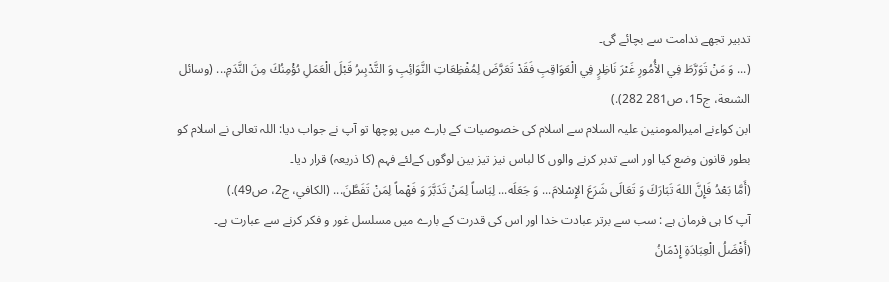تدبیر تجھے ندامت سے بچائے گی۔
(... وَ مَنْ تَوَرَّطَ فِي الأُمُورِ غَىْرَ نَاظِرٍ فِي الْعَوَاقِبِ فَقَدْ تَعَرَّضَ لِمُفْظِعَاتِ النَّوَائِبِ وَ التَّدْبِىرُ قَبْلَ الْعَمَلِ ىُؤْمِنُكَ مِنَ النَّدَمِ... (وسائل الشىعة، ج15، ص281 282).)
ابن کواءنے امیرالمومنین علیہ السلام سے اسلام کی خصوصیات کے بارے میں پوچھا تو آپ نے جواب دیا: اللہ تعالی نے اسلام کو بطور قانون وضع کیا اور اسے تدبر کرنے والوں کا لباس نیز تیز بین لوگوں کےلئے فہم (کا ذریعہ) قرار دیا۔
(أَمَّا بَعْدُ فَإِنَّ اللهَ تَبَارَكَ وَ تَعَالَى شَرَعَ الإِسْلامَ... وَ جَعَلَه... لِبَاساً لِمَنْ تَدَبَّرَ وَ فَهْماً لِمَنْ تَفَطَّنَ... (الكافي، ج2، ص49).)
آپ کا ہی فرمان ہے : سب سے برتر عبادت خدا اور اس کی قدرت کے بارے میں مسلسل غور و فکر کرنے سے عبارت ہے۔
(أَفْضَلُ الْعِبَادَةِ إِدْمَانُ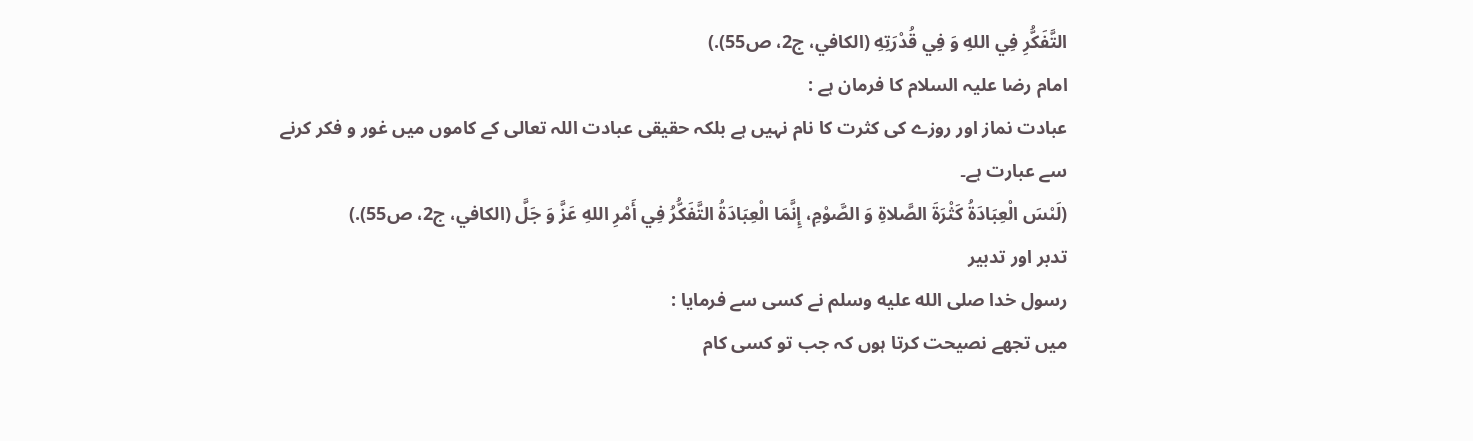التَّفَكُّرِ فِي اللهِ وَ فِي قُدْرَتِهِ (الكافي، ج2، ص55).)
امام رضا علیہ السلام کا فرمان ہے :
عبادت نماز اور روزے کی کثرت کا نام نہیں ہے بلکہ حقیقی عبادت اللہ تعالی کے کاموں میں غور و فکر کرنے سے عبارت ہے۔
(لَىْسَ الْعِبَادَةُ كَثْرَةَ الصَّلاةِ وَ الصَّوْمِ، إِنَّمَا الْعِبَادَةُ التَّفَكُّرُ فِي أَمْرِ اللهِ عَزَّ وَ جَلَّ (الكافي، ج2، ص55).)
تدبر اور تدبیر
رسول خدا صلى الله عليه وسلم نے کسی سے فرمایا :
میں تجھے نصیحت کرتا ہوں کہ جب تو کسی کام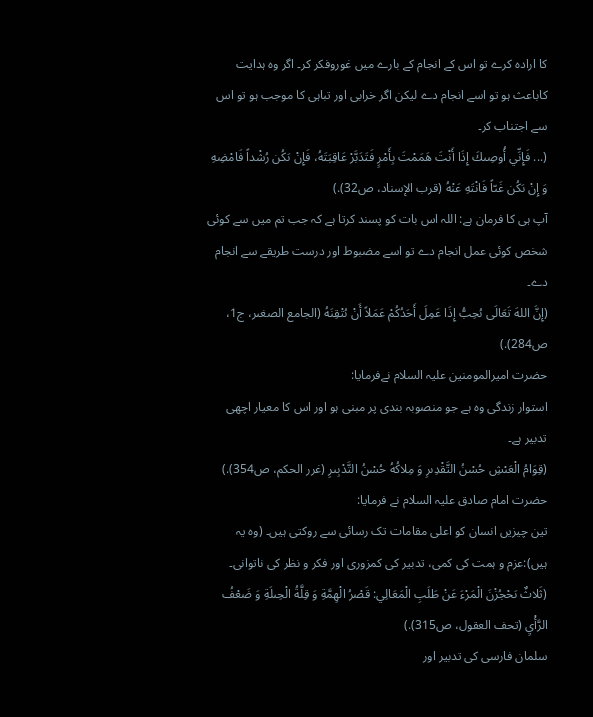کا ارادہ کرے تو اس کے انجام کے بارے میں غوروفکر کر۔ اگر وہ ہدایت کاباعث ہو تو اسے انجام دے لیکن اگر خرابی اور تباہی کا موجب ہو تو اس سے اجتناب کر۔
(... فَإِنِّي أُوصِىكَ إِذَا أَنْتَ هَمَمْتَ بِأَمْرٍ فَتَدَبَّرْ عَاقِبَتَهُ، فَإِنْ ىَكُن رُشْداً فَامْضِهِ وَ إِنْ ىَكُن غَىّاً فَانْتَهِ عَنْهُ (قرب الإسناد، ص32).)
آپ ہی کا فرمان ہے: اللہ اس بات کو پسند کرتا ہے کہ جب تم میں سے کوئی شخص کوئی عمل انجام دے تو اسے مضبوط اور درست طریقے سے انجام دے۔
(إِنَّ اللهَ تَعَالَى ىُحِبُّ إِذَا عَمِلَ أَحَدُكُمْ عَمَلاً أَنْ ىُتْقِنَهُ (الجامع الصغىر، ج1، ص284).)
حضرت امیرالمومنین علیہ السلام نےفرمایا:
استوار زندگی وہ ہے جو منصوبہ بندی پر مبنی ہو اور اس کا معیار اچھی تدبیر ہے۔
(قِوَامُ الْعَىْشِ حُسْنُ التَّقْدِىرِ وَ مِلاكُهُ حُسْنُ التَّدْبِىرِ (غرر الحكم، ص354).)
حضرت امام صادق علیہ السلام نے فرمایا:
تین چیزیں انسان کو اعلی مقامات تک رسائی سے روکتی ہیں۔ (وہ یہ ہیں):عزم و ہمت کی کمی، تدبیر کی کمزوری اور فکر و نظر کی ناتوانی۔
(ثَلاثٌ ىَحْجُزْنَ الْمَرْءَ عَنْ طَلَبِ الْمَعَالِي: قَصْرُ الْهِمَّةِ وَ قِلَّةُ الْحِىلَةِ وَ ضَعْفُ الرَّأْيِ (تحف العقول، ص315).)
سلمان فارسی کی تدبیر اور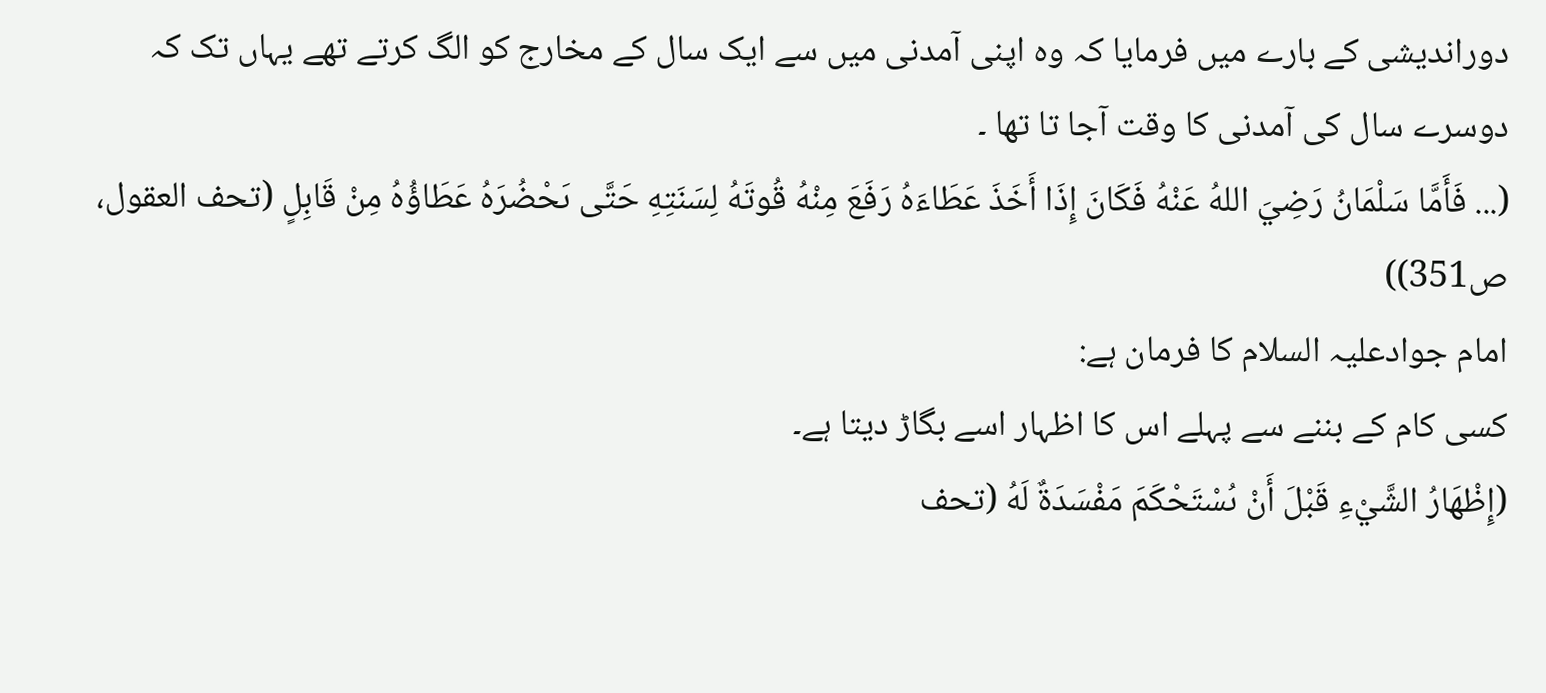دوراندیشی کے بارے میں فرمایا کہ وہ اپنی آمدنی میں سے ایک سال کے مخارج کو الگ کرتے تھے یہاں تک کہ دوسرے سال کی آمدنی کا وقت آجا تا تھا ۔
(... فَأَمَّا سَلْمَانُ رَضِيَ اللهُ عَنْهُ فَكَانَ إِذَا أَخَذَ عَطَاءَهُ رَفَعَ مِنْهُ قُوتَهُ لِسَنَتِهِ حَتَّى ىَحْضُرَهُ عَطَاؤُهُ مِنْ قَابِلٍ (تحف العقول، ص351))
امام جوادعلیہ السلام کا فرمان ہے:
کسی کام کے بننے سے پہلے اس کا اظہار اسے بگاڑ دیتا ہے۔
(إِظْهَارُ الشَّيْءِ قَبْلَ أَنْ ىُسْتَحْكَمَ مَفْسَدَةٌ لَهُ (تحف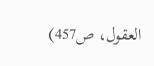العقول، ص457)